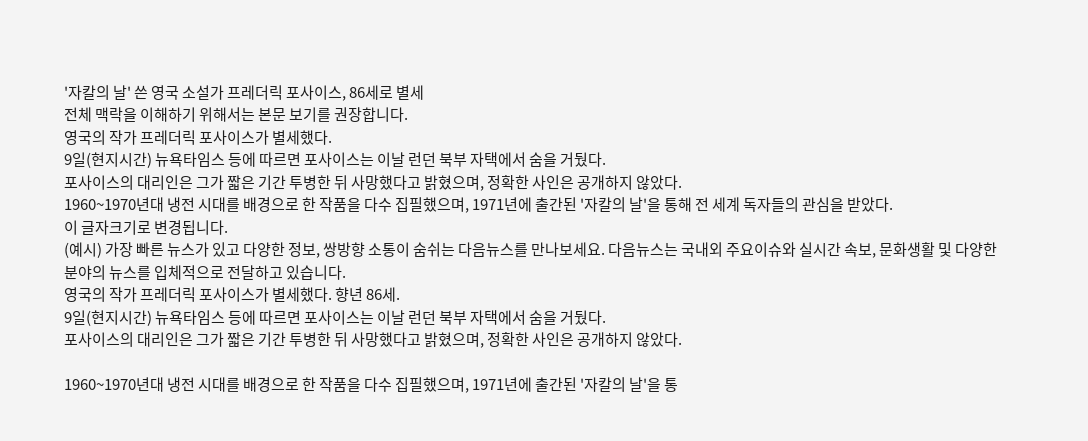'자칼의 날' 쓴 영국 소설가 프레더릭 포사이스, 86세로 별세
전체 맥락을 이해하기 위해서는 본문 보기를 권장합니다.
영국의 작가 프레더릭 포사이스가 별세했다.
9일(현지시간) 뉴욕타임스 등에 따르면 포사이스는 이날 런던 북부 자택에서 숨을 거뒀다.
포사이스의 대리인은 그가 짧은 기간 투병한 뒤 사망했다고 밝혔으며, 정확한 사인은 공개하지 않았다.
1960~1970년대 냉전 시대를 배경으로 한 작품을 다수 집필했으며, 1971년에 출간된 '자칼의 날'을 통해 전 세계 독자들의 관심을 받았다.
이 글자크기로 변경됩니다.
(예시) 가장 빠른 뉴스가 있고 다양한 정보, 쌍방향 소통이 숨쉬는 다음뉴스를 만나보세요. 다음뉴스는 국내외 주요이슈와 실시간 속보, 문화생활 및 다양한 분야의 뉴스를 입체적으로 전달하고 있습니다.
영국의 작가 프레더릭 포사이스가 별세했다. 향년 86세.
9일(현지시간) 뉴욕타임스 등에 따르면 포사이스는 이날 런던 북부 자택에서 숨을 거뒀다.
포사이스의 대리인은 그가 짧은 기간 투병한 뒤 사망했다고 밝혔으며, 정확한 사인은 공개하지 않았다.

1960~1970년대 냉전 시대를 배경으로 한 작품을 다수 집필했으며, 1971년에 출간된 '자칼의 날'을 통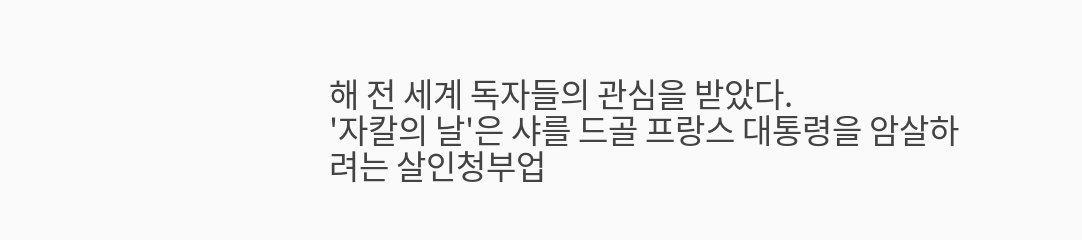해 전 세계 독자들의 관심을 받았다.
'자칼의 날'은 샤를 드골 프랑스 대통령을 암살하려는 살인청부업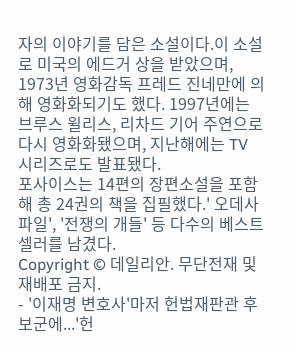자의 이야기를 담은 소설이다.이 소설로 미국의 에드거 상을 받았으며, 1973년 영화감독 프레드 진네만에 의해 영화화되기도 했다. 1997년에는 브루스 윌리스, 리차드 기어 주연으로 다시 영화화됐으며, 지난해에는 TV 시리즈로도 발표됐다.
포사이스는 14편의 장편소설을 포함해 총 24권의 책을 집필했다.' 오데사 파일', '전쟁의 개들' 등 다수의 베스트셀러를 남겼다.
Copyright © 데일리안. 무단전재 및 재배포 금지.
- '이재명 변호사'마저 헌법재판관 후보군에...'헌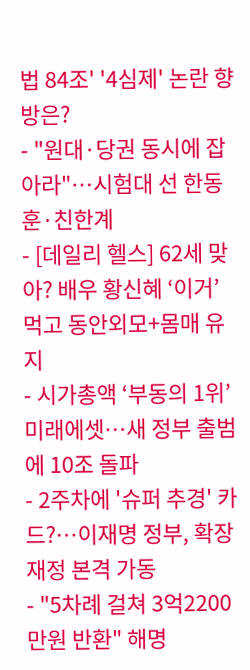법 84조' '4심제' 논란 향방은?
- "원대·당권 동시에 잡아라"…시험대 선 한동훈·친한계
- [데일리 헬스] 62세 맞아? 배우 황신혜 ‘이거’ 먹고 동안외모+몸매 유지
- 시가총액 ‘부동의 1위’ 미래에셋…새 정부 출범에 10조 돌파
- 2주차에 '슈퍼 추경' 카드?…이재명 정부, 확장재정 본격 가동
- "5차례 걸쳐 3억2200만원 반환" 해명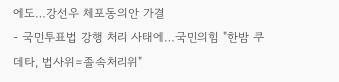에도…강선우 체포동의안 가결
- 국민투표법 강행 처리 사태에…국민의힘 "한밤 쿠데타, 법사위=졸속처리위"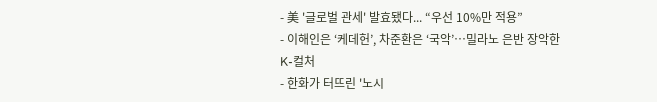- 美 '글로벌 관세' 발효됐다... “우선 10%만 적용”
- 이해인은 ‘케데헌’, 차준환은 ‘국악’…밀라노 은반 장악한 K-컬처
- 한화가 터뜨린 '노시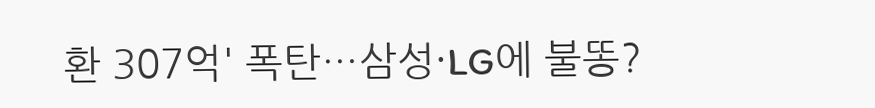환 307억' 폭탄…삼성·LG에 불똥?